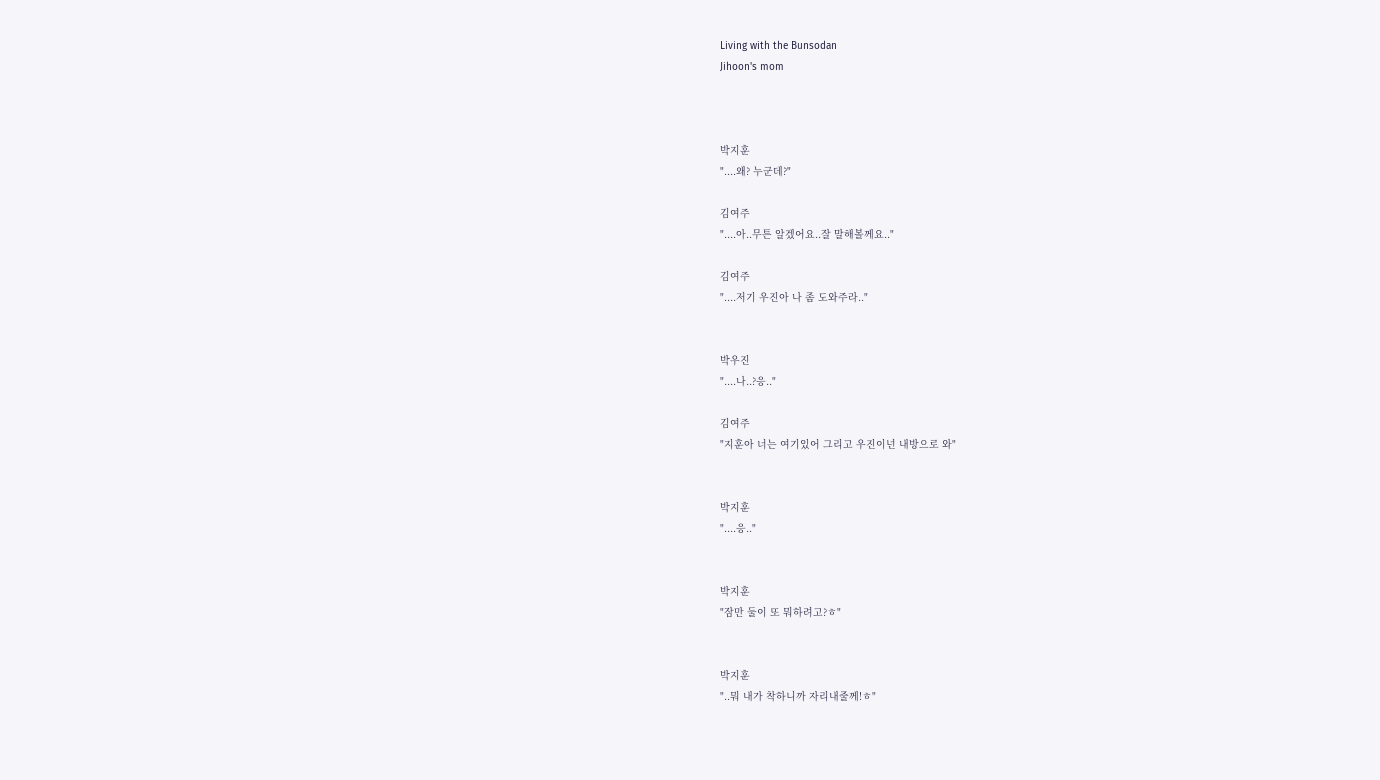Living with the Bunsodan
Jihoon's mom



박지훈
"....왜? 누군데?"

김여주
"....아..무튼 알겠어요..잘 말해볼께요.."

김여주
"....저기 우진아 나 좀 도와주라.."


박우진
"....나..?응.."

김여주
"지훈아 너는 여기있어 그리고 우진이넌 내방으로 와"


박지훈
"....응.."


박지훈
"잠만 둘이 또 뭐하려고?ㅎ"


박지훈
"..뭐 내가 착하니까 자리내줄께!ㅎ"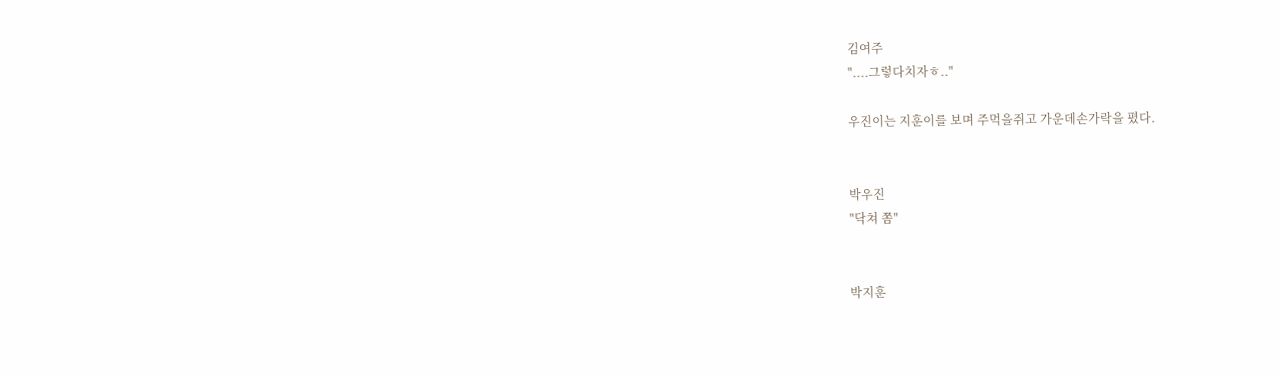김여주
"....그렇다치자ㅎ.."

우진이는 지훈이를 보며 주먹을쥐고 가운데손가락을 폈다.


박우진
"닥쳐 쫌"


박지훈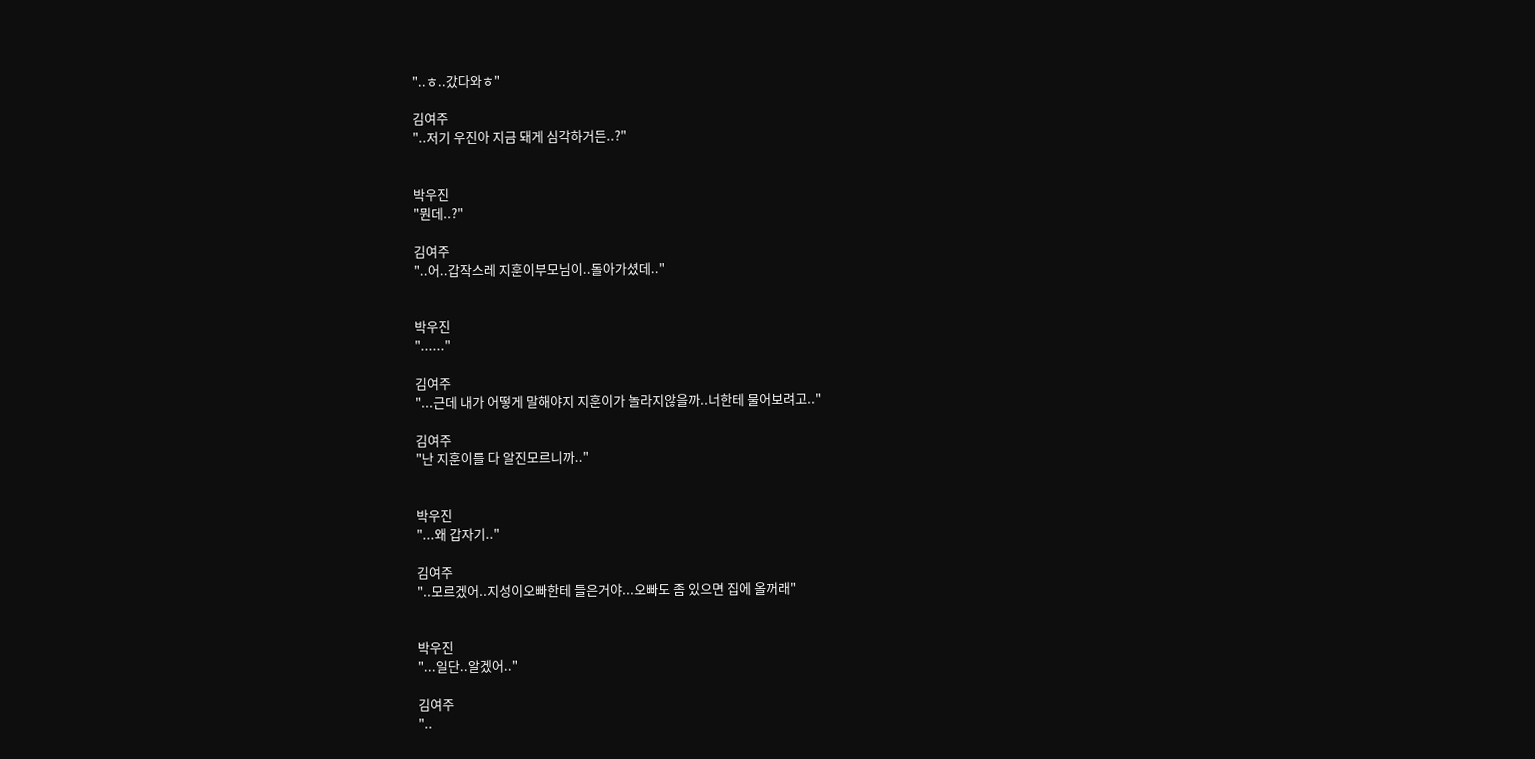"..ㅎ..갔다와ㅎ"

김여주
"..저기 우진아 지금 돼게 심각하거든..?"


박우진
"뭔데..?"

김여주
"..어..갑작스레 지훈이부모님이..돌아가셨데.."


박우진
"......"

김여주
"...근데 내가 어떻게 말해야지 지훈이가 놀라지않을까..너한테 물어보려고.."

김여주
"난 지훈이를 다 알진모르니까.."


박우진
"...왜 갑자기.."

김여주
"..모르겠어..지성이오빠한테 들은거야...오빠도 좀 있으면 집에 올꺼래"


박우진
"...일단..알겠어.."

김여주
"..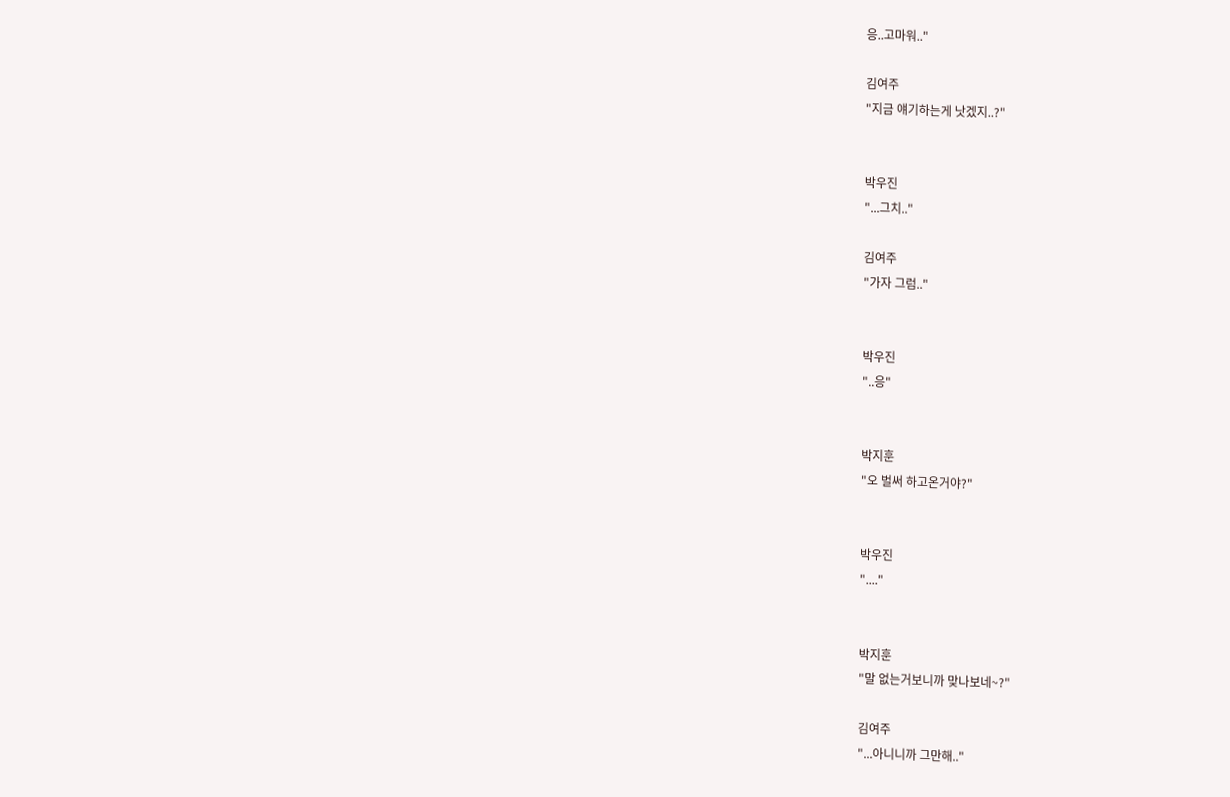응..고마워.."

김여주
"지금 얘기하는게 낫겠지..?"


박우진
"...그치.."

김여주
"가자 그럼.."


박우진
"..응"


박지훈
"오 벌써 하고온거야?"


박우진
"...."


박지훈
"말 없는거보니까 맞나보네~?"

김여주
"...아니니까 그만해.."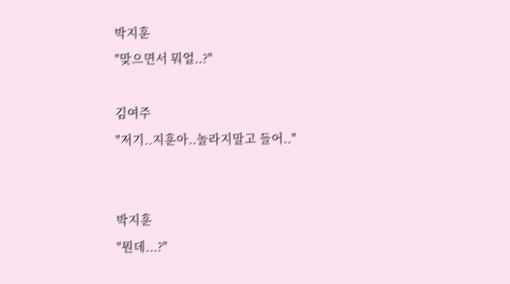박지훈
"맞으면서 뭐얼..?"

김여주
"저기..지훈아..놀라지말고 들어.."


박지훈
"뭔데...?"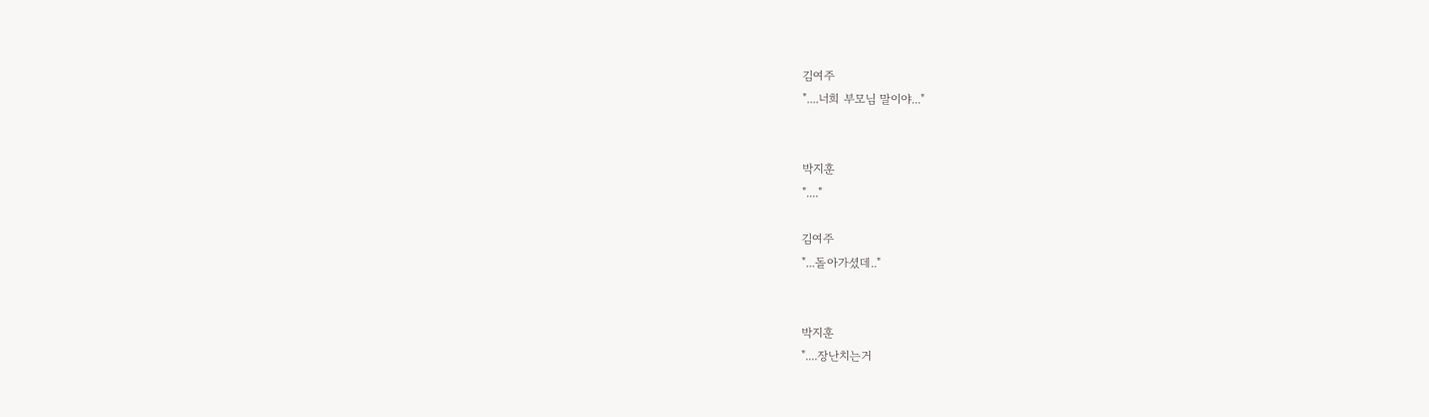김여주
"....너희 부모님 말이야..."


박지훈
"...."

김여주
"...돌아가셨데.."


박지훈
"....장난치는거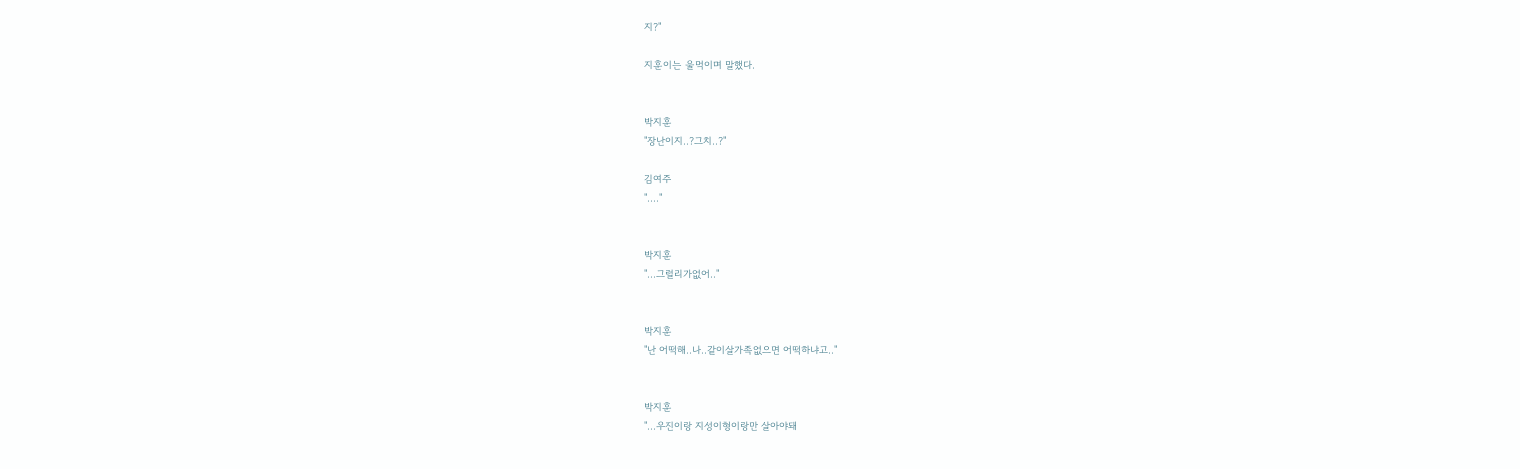지?"

지훈이는 울먹이며 말했다.


박지훈
"장난이지..?그치..?"

김여주
"...."


박지훈
"...그럴리가없어.."


박지훈
"난 어떡해..나..같이살가족없으면 어떡하냐고.."


박지훈
"...우진이랑 지성이형이랑만 살아야돼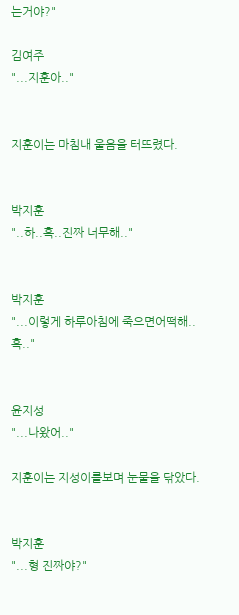는거야?"

김여주
"...지훈아.."


지훈이는 마침내 울음을 터뜨렸다.


박지훈
"..하..흑..진짜 너무해.."


박지훈
"...이렇게 하루아침에 죽으면어떡해..흑.."


윤지성
"...나왔어.."

지훈이는 지성이를보며 눈물을 닦았다.


박지훈
"...형 진짜야?"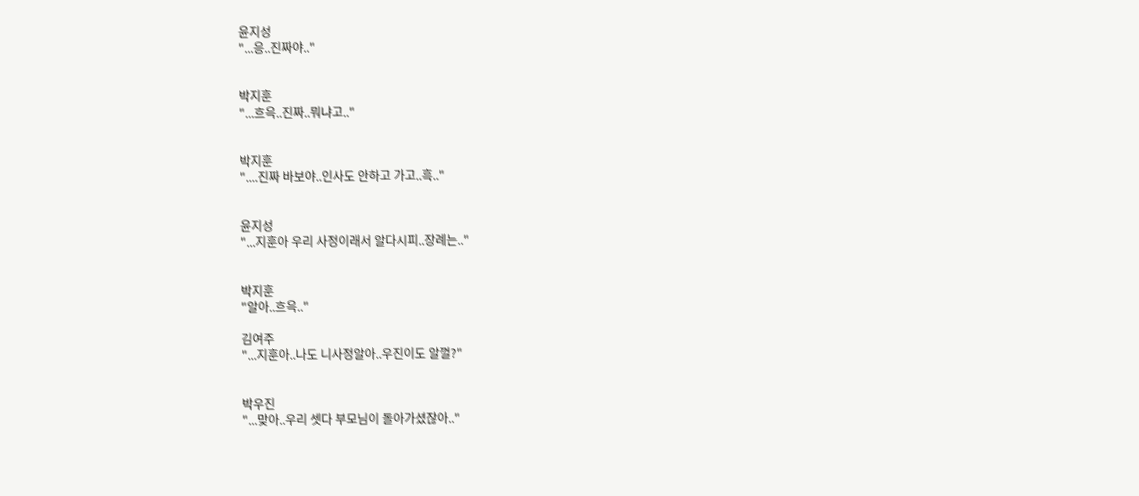윤지성
"...응..진짜야.."


박지훈
"...흐윽..진짜..뭐냐고.."


박지훈
"....진짜 바보야..인사도 안하고 가고..흑.."


윤지성
"...지훈아 우리 사정이래서 알다시피..장례는.."


박지훈
"알아..흐윽.."

김여주
"...지훈아..나도 니사정알아..우진이도 알껄?"


박우진
"...맞아..우리 셋다 부모님이 돌아가셨잖아.."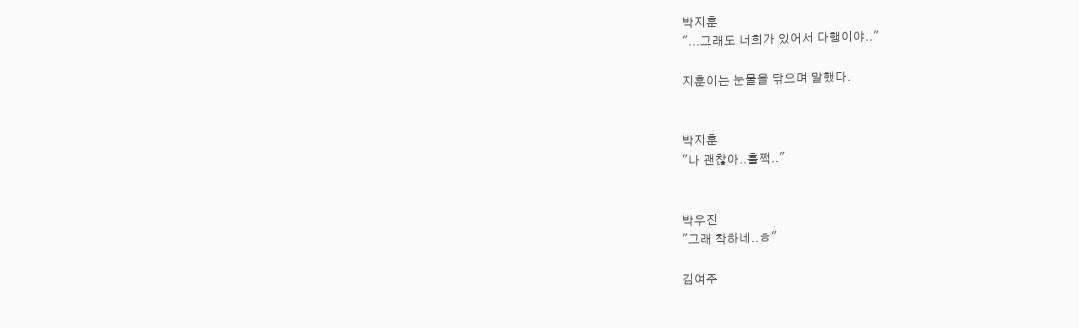박지훈
"...그래도 너희가 있어서 다행이야.."

지훈이는 눈물을 닦으며 말했다.


박지훈
"나 괜찮아..훌쩍.."


박우진
"그래 착하네..ㅎ"

김여주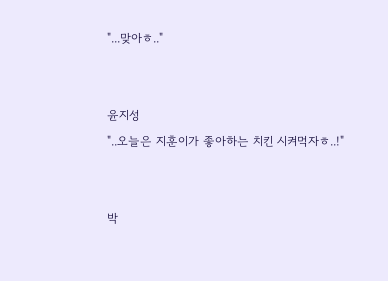"...맞아ㅎ.."


윤지성
"..오늘은 지훈이가 좋아하는 치킨 시켜먹자ㅎ..!"


박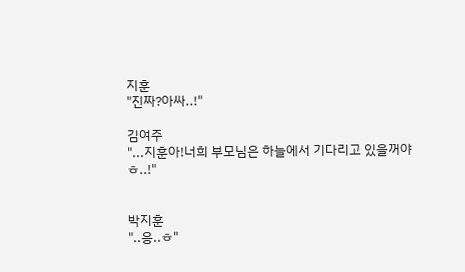지훈
"진짜?아싸..!"

김여주
"...지훈아!너희 부모님은 하늘에서 기다리고 있을꺼야ㅎ..!"


박지훈
"..응..ㅎ"